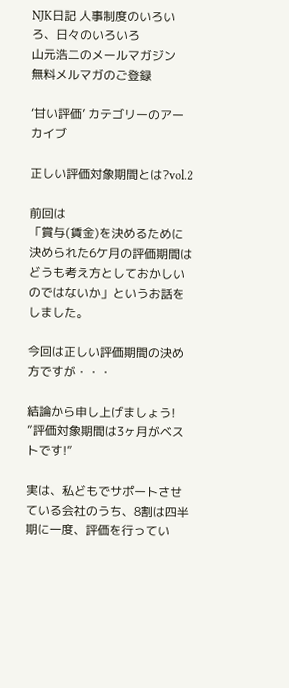NJK日記 人事制度のいろいろ、日々のいろいろ
山元浩二のメールマガジン
無料メルマガのご登録

‘甘い評価’ カテゴリーのアーカイブ

正しい評価対象期間とは?vol.2

前回は
「賞与(賃金)を決めるために決められた6ケ月の評価期間は
どうも考え方としておかしいのではないか」というお話をしました。

今回は正しい評価期間の決め方ですが・・・

結論から申し上げましょう!
”評価対象期間は3ヶ月がベストです!”

実は、私どもでサポートさせている会社のうち、8割は四半期に一度、評価を行ってい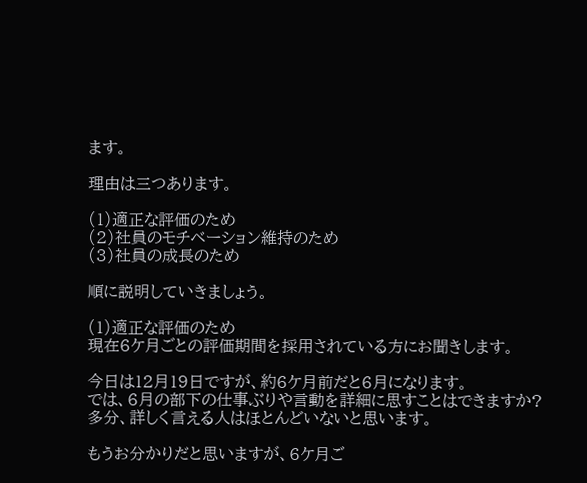ます。

理由は三つあります。

(1)適正な評価のため
(2)社員のモチベーション維持のため
(3)社員の成長のため

順に説明していきましょう。

(1)適正な評価のため
現在6ケ月ごとの評価期間を採用されている方にお聞きします。

今日は12月19日ですが、約6ケ月前だと6月になります。
では、6月の部下の仕事ぶりや言動を詳細に思すことはできますか?
多分、詳しく言える人はほとんどいないと思います。

もうお分かりだと思いますが、6ケ月ご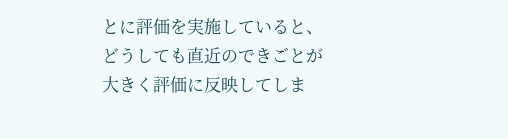とに評価を実施していると、
どうしても直近のできごとが大きく評価に反映してしま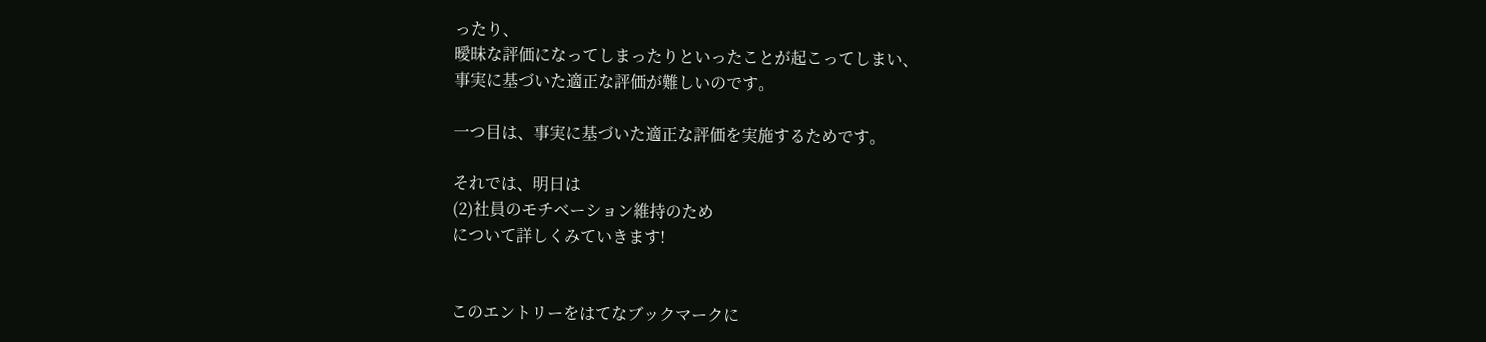ったり、
曖昧な評価になってしまったりといったことが起こってしまい、
事実に基づいた適正な評価が難しいのです。

一つ目は、事実に基づいた適正な評価を実施するためです。

それでは、明日は
(2)社員のモチベーション維持のため
について詳しくみていきます!


このエントリーをはてなブックマークに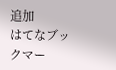追加
はてなブックマー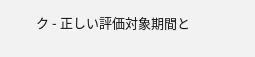ク - 正しい評価対象期間と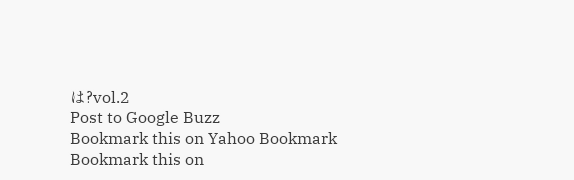は?vol.2
Post to Google Buzz
Bookmark this on Yahoo Bookmark
Bookmark this on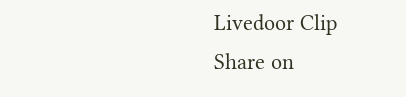Livedoor Clip
Share on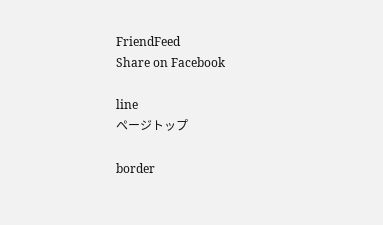FriendFeed
Share on Facebook

line
ページトップ

border